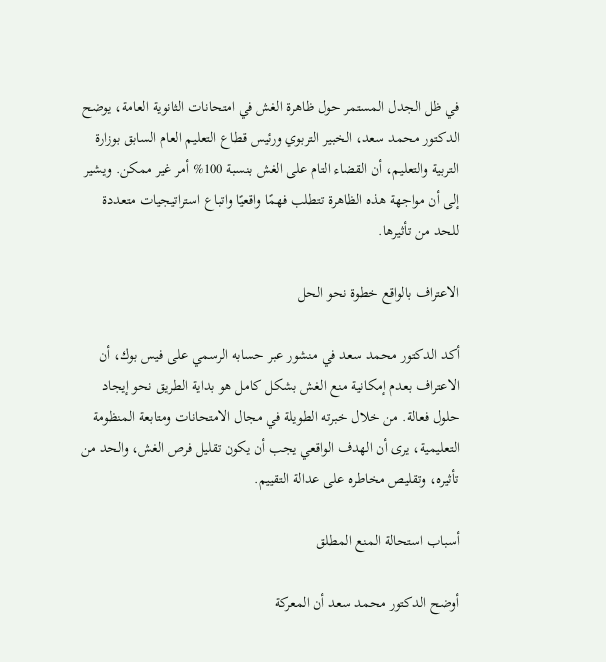في ظل الجدل المستمر حول ظاهرة الغش في امتحانات الثانوية العامة، يوضح الدكتور محمد سعد، الخبير التربوي ورئيس قطاع التعليم العام السابق بوزارة التربية والتعليم، أن القضاء التام على الغش بنسبة 100% أمر غير ممكن. ويشير إلى أن مواجهة هذه الظاهرة تتطلب فهمًا واقعيًا واتباع استراتيجيات متعددة للحد من تأثيرها.

الاعتراف بالواقع خطوة نحو الحل

أكد الدكتور محمد سعد في منشور عبر حسابه الرسمي على فيس بوك، أن الاعتراف بعدم إمكانية منع الغش بشكل كامل هو بداية الطريق نحو إيجاد حلول فعالة. من خلال خبرته الطويلة في مجال الامتحانات ومتابعة المنظومة التعليمية، يرى أن الهدف الواقعي يجب أن يكون تقليل فرص الغش، والحد من تأثيره، وتقليص مخاطره على عدالة التقييم.

أسباب استحالة المنع المطلق

أوضح الدكتور محمد سعد أن المعركة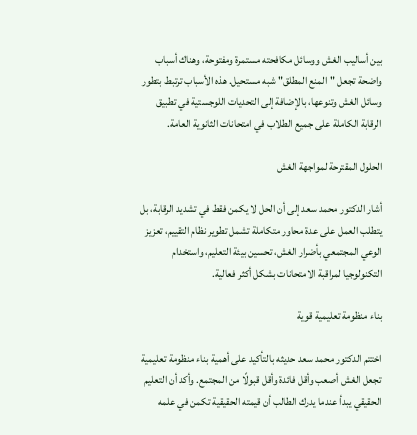بين أساليب الغش ووسائل مكافحته مستمرة ومفتوحة، وهناك أسباب واضحة تجعل "المنع المطلق" شبه مستحيل. هذه الأسباب ترتبط بتطور وسائل الغش وتنوعها، بالإضافة إلى التحديات اللوجستية في تطبيق الرقابة الكاملة على جميع الطلاب في امتحانات الثانوية العامة.

الحلول المقترحة لمواجهة الغش

أشار الدكتور محمد سعد إلى أن الحل لا يكمن فقط في تشديد الرقابة، بل يتطلب العمل على عدة محاور متكاملة تشمل تطوير نظام التقييم، تعزيز الوعي المجتمعي بأضرار الغش، تحسين بيئة التعليم، واستخدام التكنولوجيا لمراقبة الامتحانات بشكل أكثر فعالية.

بناء منظومة تعليمية قوية

اختتم الدكتور محمد سعد حديثه بالتأكيد على أهمية بناء منظومة تعليمية تجعل الغش أصعب وأقل فائدة وأقل قبولًا من المجتمع. وأكد أن التعليم الحقيقي يبدأ عندما يدرك الطالب أن قيمته الحقيقية تكمن في علمه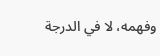وفهمه، لا في الدرجة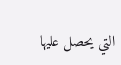التي يحصل عليها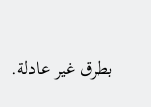بطرق غير عادلة.